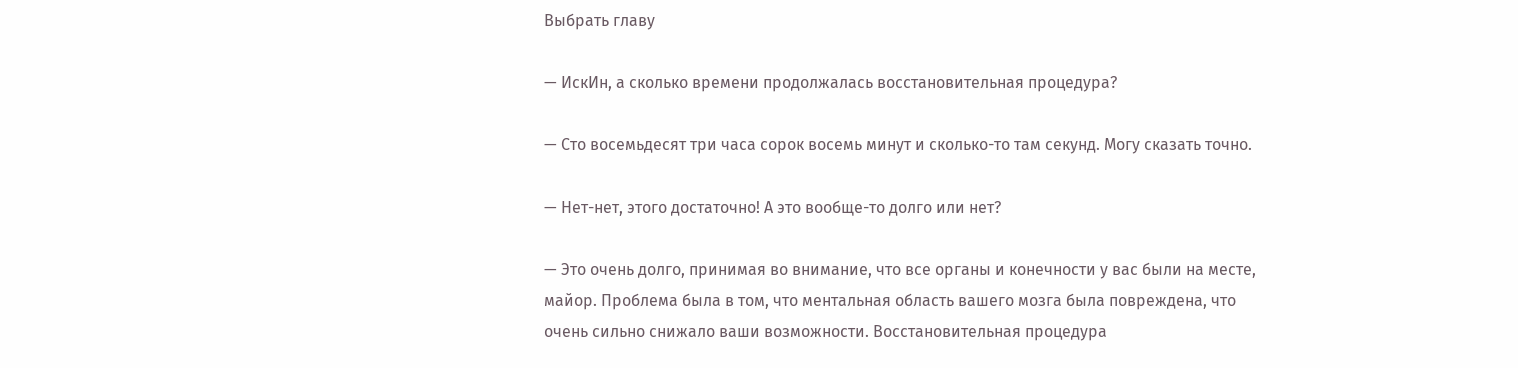Выбрать главу

— ИскИн, а сколько времени продолжалась восстановительная процедура?

— Сто восемьдесят три часа сорок восемь минут и сколько-то там секунд. Могу сказать точно.

— Нет-нет, этого достаточно! А это вообще-то долго или нет?

— Это очень долго, принимая во внимание, что все органы и конечности у вас были на месте, майор. Проблема была в том, что ментальная область вашего мозга была повреждена, что очень сильно снижало ваши возможности. Восстановительная процедура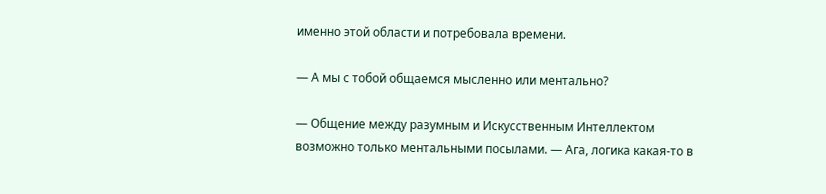именно этой области и потребовала времени.

— А мы с тобой общаемся мысленно или ментально?

— Общение между разумным и Искусственным Интеллектом возможно только ментальными посылами. — Ага, логика какая-то в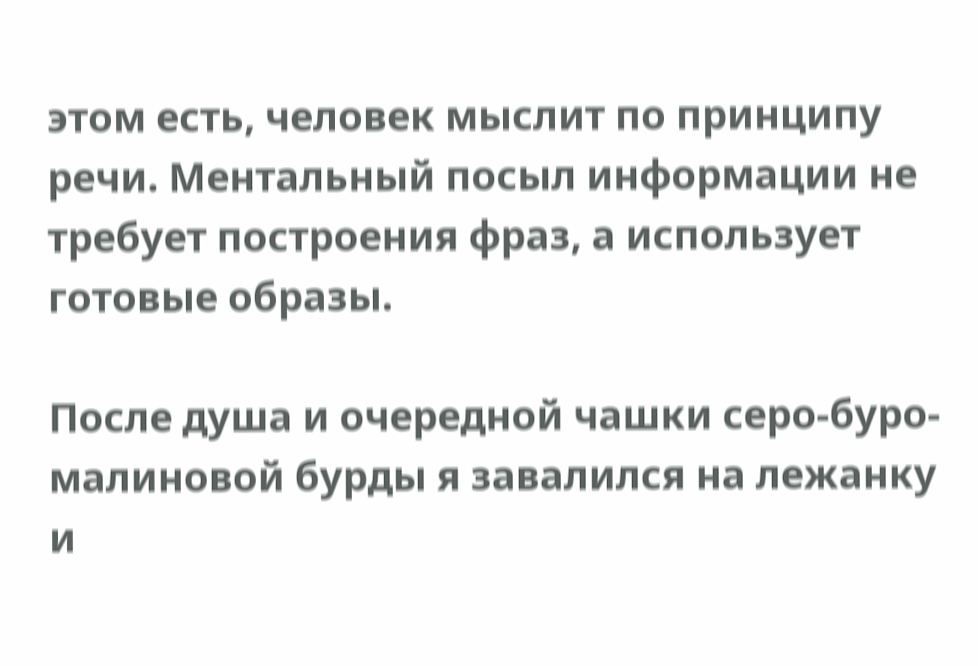этом есть, человек мыслит по принципу речи. Ментальный посыл информации не требует построения фраз, а использует готовые образы.

После душа и очередной чашки серо-буро-малиновой бурды я завалился на лежанку и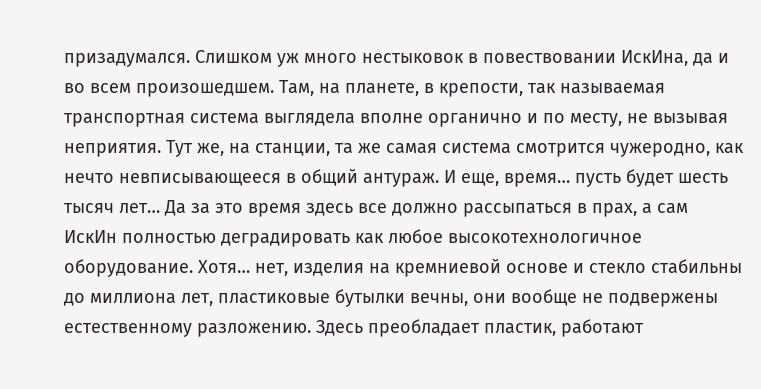призадумался. Слишком уж много нестыковок в повествовании ИскИна, да и во всем произошедшем. Там, на планете, в крепости, так называемая транспортная система выглядела вполне органично и по месту, не вызывая неприятия. Тут же, на станции, та же самая система смотрится чужеродно, как нечто невписывающееся в общий антураж. И еще, время… пусть будет шесть тысяч лет… Да за это время здесь все должно рассыпаться в прах, а сам ИскИн полностью деградировать как любое высокотехнологичное оборудование. Хотя… нет, изделия на кремниевой основе и стекло стабильны до миллиона лет, пластиковые бутылки вечны, они вообще не подвержены естественному разложению. Здесь преобладает пластик, работают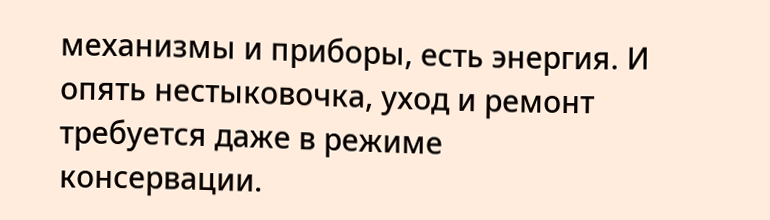механизмы и приборы, есть энергия. И опять нестыковочка, уход и ремонт требуется даже в режиме консервации.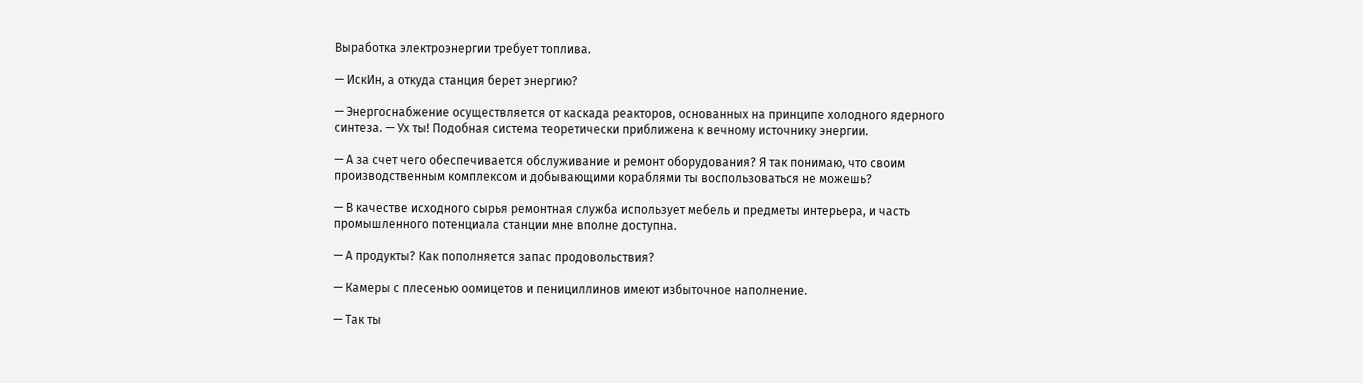Выработка электроэнергии требует топлива.

— ИскИн, а откуда станция берет энергию?

— Энергоснабжение осуществляется от каскада реакторов, основанных на принципе холодного ядерного синтеза. — Ух ты! Подобная система теоретически приближена к вечному источнику энергии.

— А за счет чего обеспечивается обслуживание и ремонт оборудования? Я так понимаю, что своим производственным комплексом и добывающими кораблями ты воспользоваться не можешь?

— В качестве исходного сырья ремонтная служба использует мебель и предметы интерьера, и часть промышленного потенциала станции мне вполне доступна.

— А продукты? Как пополняется запас продовольствия?

— Камеры с плесенью оомицетов и пенициллинов имеют избыточное наполнение.

— Так ты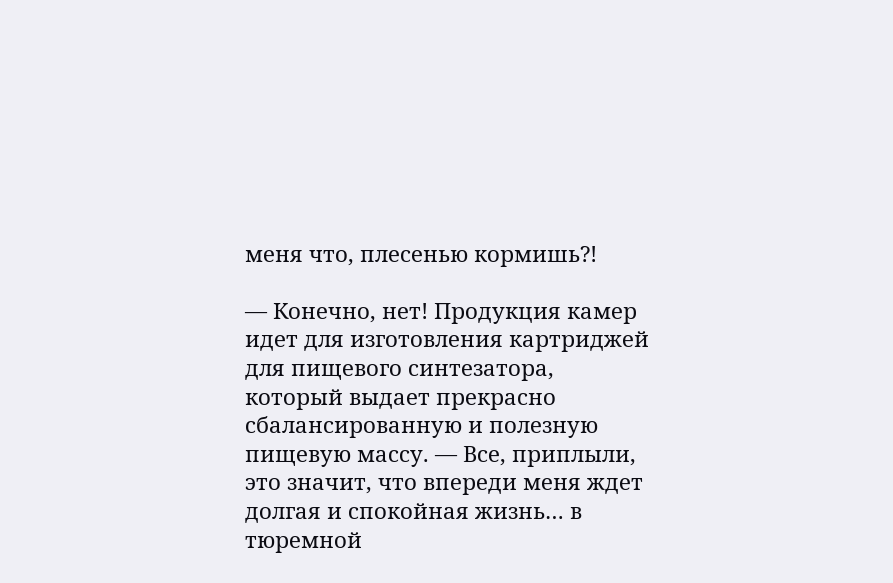меня что, плесенью кормишь?!

— Конечно, нет! Продукция камер идет для изготовления картриджей для пищевого синтезатора, который выдает прекрасно сбалансированную и полезную пищевую массу. — Все, приплыли, это значит, что впереди меня ждет долгая и спокойная жизнь… в тюремной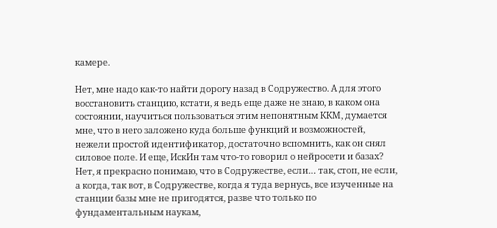камере.

Нет, мне надо как-то найти дорогу назад в Содружество. А для этого восстановить станцию, кстати, я ведь еще даже не знаю, в каком она состоянии, научиться пользоваться этим непонятным ККМ, думается мне, что в него заложено куда больше функций и возможностей, нежели простой идентификатор, достаточно вспомнить, как он снял силовое поле. И еще, ИскИн там что-то говорил о нейросети и базах? Нет, я прекрасно понимаю, что в Содружестве, если… так, стоп, не если, а когда, так вот, в Содружестве, когда я туда вернусь, все изученные на станции базы мне не пригодятся, разве что только по фундаментальным наукам,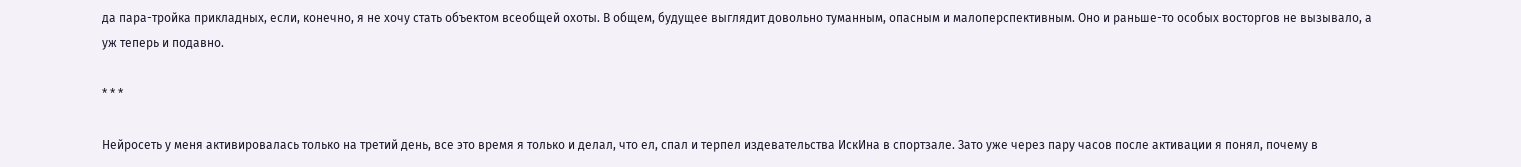да пара-тройка прикладных, если, конечно, я не хочу стать объектом всеобщей охоты. В общем, будущее выглядит довольно туманным, опасным и малоперспективным. Оно и раньше-то особых восторгов не вызывало, а уж теперь и подавно.

* * *

Нейросеть у меня активировалась только на третий день, все это время я только и делал, что ел, спал и терпел издевательства ИскИна в спортзале. Зато уже через пару часов после активации я понял, почему в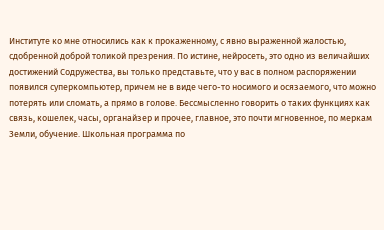Институте ко мне относились как к прокаженному, с явно выраженной жалостью, сдобренной доброй толикой презрения. По истине, нейросеть, это одно из величайших достижений Содружества, вы только представьте, что у вас в полном распоряжении появился суперкомпьютер, причем не в виде чего-то носимого и осязаемого, что можно потерять или сломать, а прямо в голове. Бессмысленно говорить о таких функциях как связь, кошелек, часы, органайзер и прочее, главное, это почти мгновенное, по меркам Земли, обучение. Школьная программа по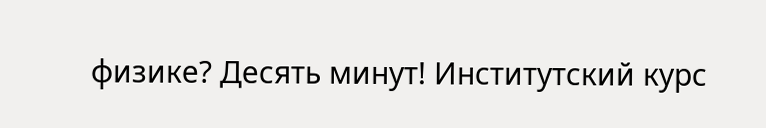физике? Десять минут! Институтский курс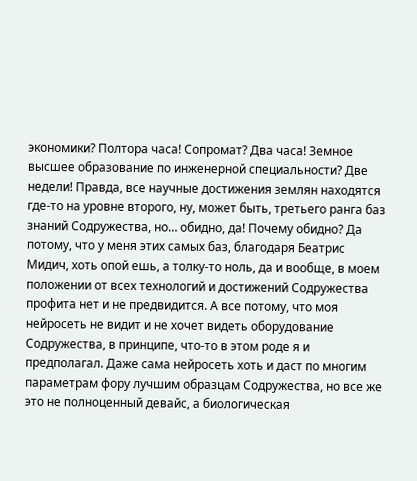экономики? Полтора часа! Сопромат? Два часа! Земное высшее образование по инженерной специальности? Две недели! Правда, все научные достижения землян находятся где-то на уровне второго, ну, может быть, третьего ранга баз знаний Содружества, но… обидно, да! Почему обидно? Да потому, что у меня этих самых баз, благодаря Беатрис Мидич, хоть опой ешь, а толку-то ноль, да и вообще, в моем положении от всех технологий и достижений Содружества профита нет и не предвидится. А все потому, что моя нейросеть не видит и не хочет видеть оборудование Содружества, в принципе, что-то в этом роде я и предполагал. Даже сама нейросеть хоть и даст по многим параметрам фору лучшим образцам Содружества, но все же это не полноценный девайс, а биологическая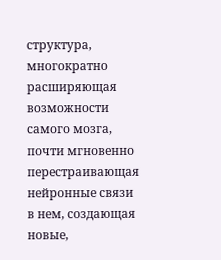структура, многократно расширяющая возможности самого мозга, почти мгновенно перестраивающая нейронные связи в нем, создающая новые,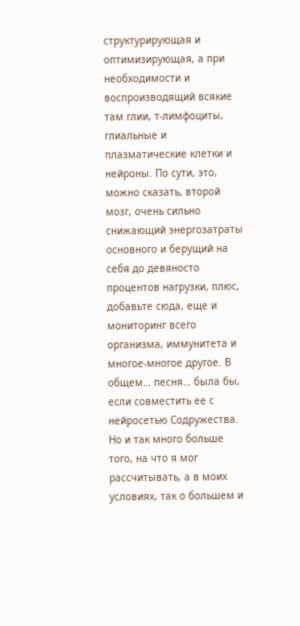структурирующая и оптимизирующая, а при необходимости и воспроизводящий всякие там глии, т-лимфоциты, глиальные и плазматические клетки и нейроны. По сути, это, можно сказать, второй мозг, очень сильно снижающий энергозатраты основного и берущий на себя до девяносто процентов нагрузки, плюс, добавьте сюда, еще и мониторинг всего организма, иммунитета и многое-многое другое. В общем… песня… была бы, если совместить ее с нейросетью Содружества. Но и так много больше того, на что я мог рассчитывать, а в моих условиях, так о большем и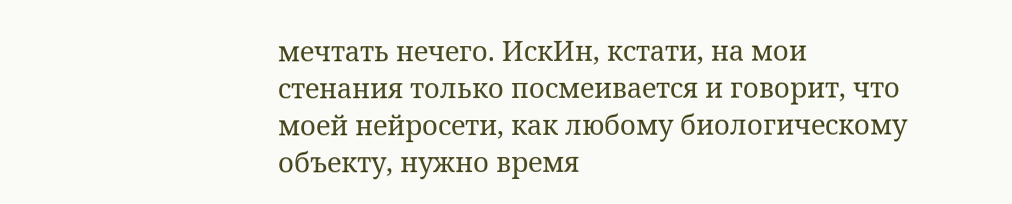мечтать нечего. ИскИн, кстати, на мои стенания только посмеивается и говорит, что моей нейросети, как любому биологическому объекту, нужно время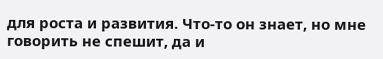для роста и развития. Что-то он знает, но мне говорить не спешит, да и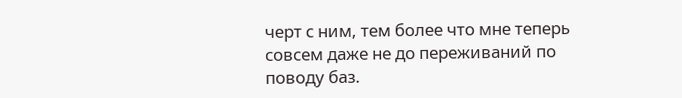черт с ним, тем более что мне теперь совсем даже не до переживаний по поводу баз.